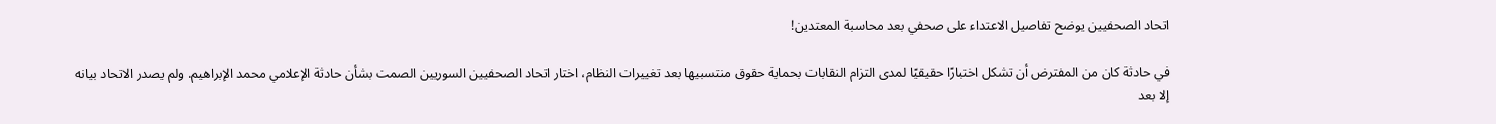اتحاد الصحفيين يوضح تفاصيل الاعتداء على صحفي بعد محاسبة المعتدين!

في حادثة كان من المفترض أن تشكل اختبارًا حقيقيًا لمدى التزام النقابات بحماية حقوق منتسبيها بعد تغييرات النظام، اختار اتحاد الصحفيين السوريين الصمت بشأن حادثة الإعلامي محمد الإبراهيم. ولم يصدر الاتحاد بيانه إلا بعد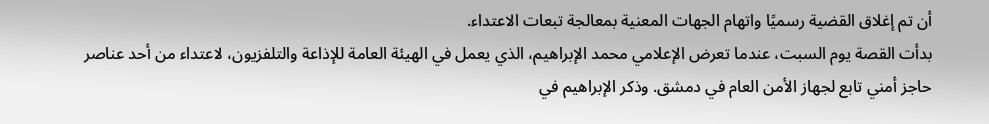أن تم إغلاق القضية رسميًا واتهام الجهات المعنية بمعالجة تبعات الاعتداء.
بدأت القصة يوم السبت، عندما تعرض الإعلامي محمد الإبراهيم، الذي يعمل في الهيئة العامة للإذاعة والتلفزيون، لاعتداء من أحد عناصر حاجز أمني تابع لجهاز الأمن العام في دمشق. وذكر الإبراهيم في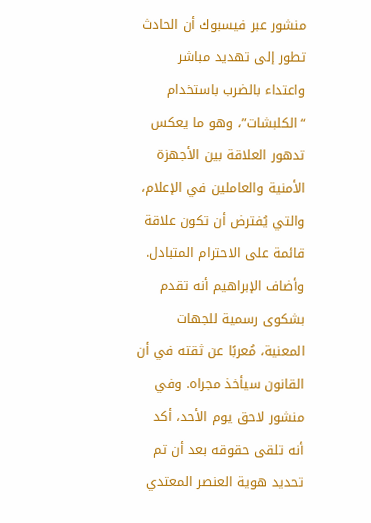منشور عبر فيسبوك أن الحادث تطور إلى تهديد مباشر واعتداء بالضرب باستخدام “الكلبشات”، وهو ما يعكس تدهور العلاقة بين الأجهزة الأمنية والعاملين في الإعلام، والتي يُفترض أن تكون علاقة قائمة على الاحترام المتبادل.
وأضاف الإبراهيم أنه تقدم بشكوى رسمية للجهات المعنية، مُعربًا عن ثقته في أن القانون سيأخذ مجراه. وفي منشور لاحق يوم الأحد، أكد أنه تلقى حقوقه بعد أن تم تحديد هوية العنصر المعتدي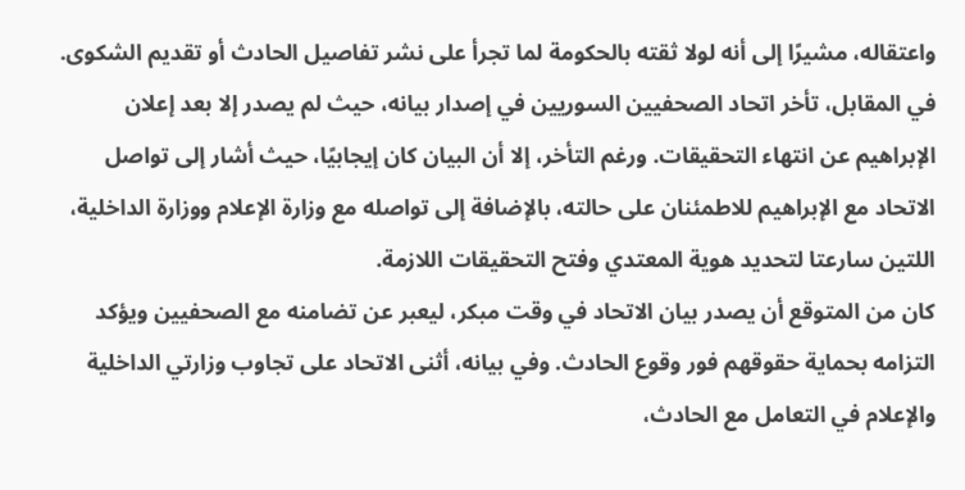واعتقاله، مشيرًا إلى أنه لولا ثقته بالحكومة لما تجرأ على نشر تفاصيل الحادث أو تقديم الشكوى.
في المقابل، تأخر اتحاد الصحفيين السوريين في إصدار بيانه، حيث لم يصدر إلا بعد إعلان الإبراهيم عن انتهاء التحقيقات. ورغم التأخر، إلا أن البيان كان إيجابيًا، حيث أشار إلى تواصل الاتحاد مع الإبراهيم للاطمئنان على حالته، بالإضافة إلى تواصله مع وزارة الإعلام ووزارة الداخلية، اللتين سارعتا لتحديد هوية المعتدي وفتح التحقيقات اللازمة.
كان من المتوقع أن يصدر بيان الاتحاد في وقت مبكر، ليعبر عن تضامنه مع الصحفيين ويؤكد التزامه بحماية حقوقهم فور وقوع الحادث. وفي بيانه، أثنى الاتحاد على تجاوب وزارتي الداخلية والإعلام في التعامل مع الحادث،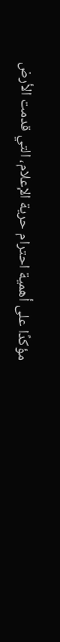مؤكدًا على أهمية احترام حرية الإعلام، التي قدمت الأرض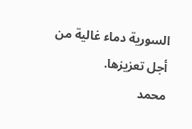السورية دماء غالية من أجل تعزيزها.
محمد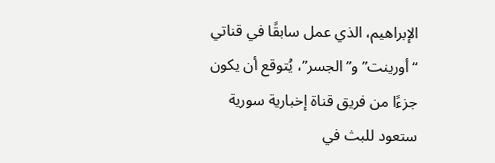الإبراهيم، الذي عمل سابقًا في قناتي “أورينت” و”الجسر”، يُتوقع أن يكون جزءًا من فريق قناة إخبارية سورية ستعود للبث في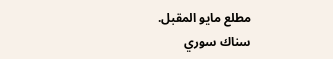مطلع مايو المقبل.
سناك سوري